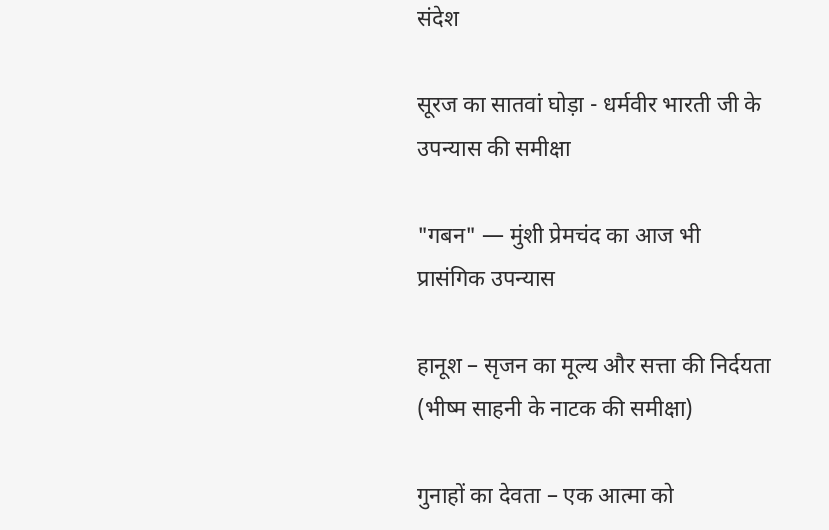संदेश

सूरज का सातवां घोड़ा - धर्मवीर भारती जी के उपन्यास की समीक्षा

"गबन" — मुंशी प्रेमचंद का आज भी प्रासंगिक उपन्यास

हानूश – सृजन का मूल्य और सत्ता की निर्दयता (भीष्म साहनी के नाटक की समीक्षा)

गुनाहों का देवता – एक आत्मा को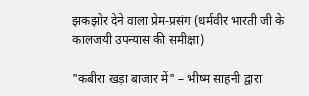झकझोर देने वाला प्रेम-प्रसंग (धर्मवीर भारती जी के कालजयी उपन्यास की समीक्षा)

"कबीरा खड़ा बाजार में" – भीष्म साहनी द्वारा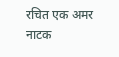रचित एक अमर नाटक